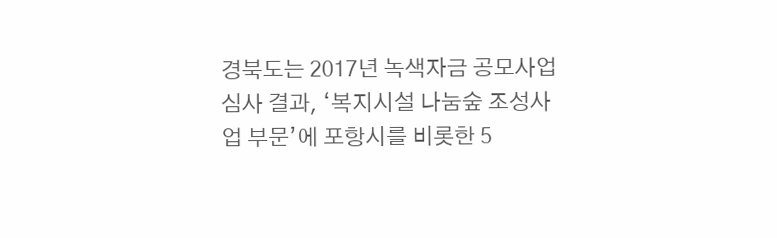경북도는 2017년 녹색자금 공모사업 심사 결과, ‘복지시설 나눔숲 조성사업 부문’에 포항시를 비롯한 5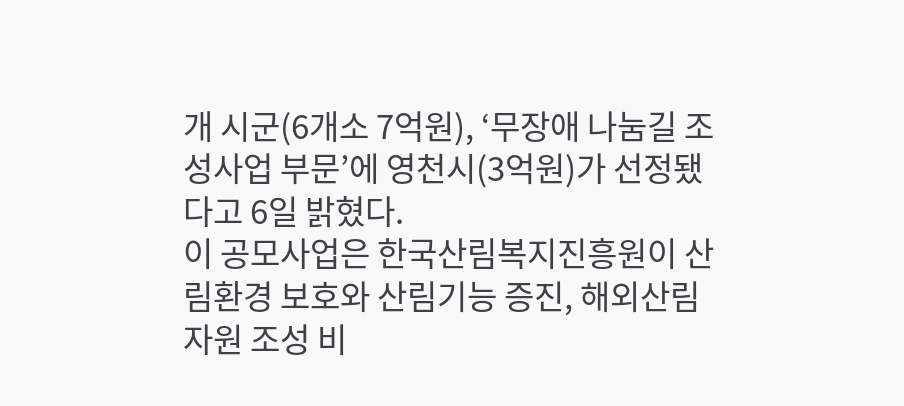개 시군(6개소 7억원), ‘무장애 나눔길 조성사업 부문’에 영천시(3억원)가 선정됐다고 6일 밝혔다.
이 공모사업은 한국산림복지진흥원이 산림환경 보호와 산림기능 증진, 해외산림자원 조성 비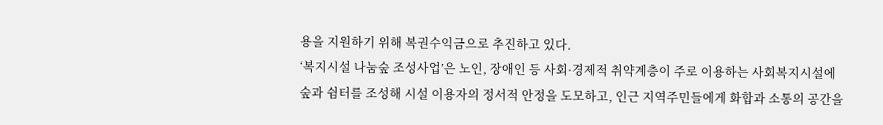용을 지원하기 위해 복권수익금으로 추진하고 있다.
‘복지시설 나눔숲 조성사업’은 노인, 장애인 등 사회·경제적 취약계층이 주로 이용하는 사회복지시설에 숲과 쉼터를 조성해 시설 이용자의 정서적 안정을 도모하고, 인근 지역주민들에게 화합과 소통의 공간을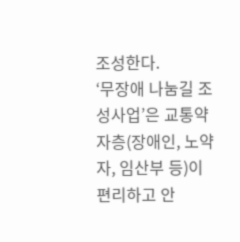조성한다.
‘무장애 나눔길 조성사업’은 교통약자층(장애인, 노약자, 임산부 등)이 편리하고 안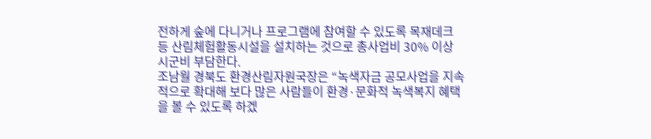전하게 숲에 다니거나 프로그램에 참여할 수 있도록 목재데크 등 산림체험활동시설을 설치하는 것으로 총사업비 30% 이상 시군비 부담한다.
조남월 경북도 환경산림자원국장은 “녹색자금 공모사업을 지속적으로 확대해 보다 많은 사람들이 환경·문화적 녹색복지 혜택을 볼 수 있도록 하겠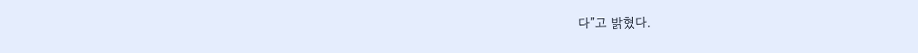다”고 밝혔다.